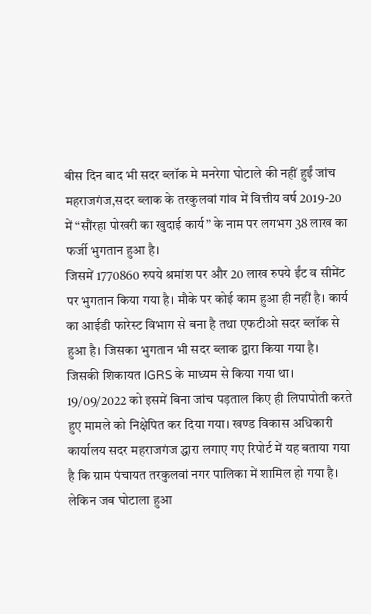बीस दिन बाद भी सदर ब्लॉक मे मनरेगा घोटाले की नहीं हुईं जांच
महराजगंज,सदर ब्लाक के तरकुलवां गांव में वित्तीय वर्ष 2019-20 में “सौंरहा पोखरी का खुदाई कार्य” के नाम पर लगभग 38 लाख का फर्जी भुगतान हुआ है।
जिसमें 1770860 रुपये श्रमांश पर और 20 लाख रुपये ईंट व सीमेंट पर भुगतान किया गया है। मौके पर कोई काम हुआ ही नहीं है। कार्य का आईडी फारेस्ट विभाग से बना है तथा एफटीओ सदर ब्लॉक से हुआ है। जिसका भुगतान भी सदर ब्लाक द्वारा किया गया है। जिसकी शिकायत IGRS के माध्यम से किया गया था।
19/09/2022 को इसमें बिना जांच पड़ताल किए ही लिपापोती करते हुए मामले को निक्षेपित कर दिया गया। खण्ड विकास अधिकारी कार्यालय सदर महराजगंज द्धारा लगाए गए रिपोर्ट में यह बताया गया है कि ग्राम पंचायत तरकुलवां नगर पालिका में शामिल हो गया है। लेकिन जब घोटाला हुआ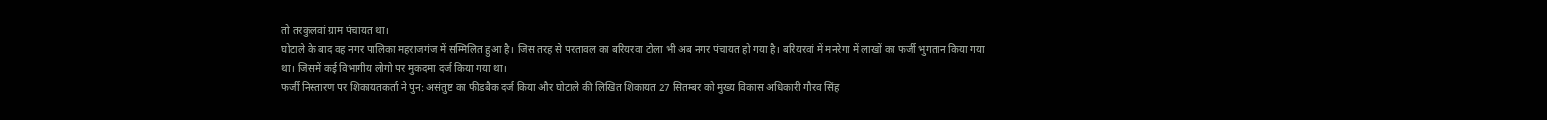तो तरकुलवां ग्राम पंचायत था।
घोटाले के बाद वह नगर पालिका महराजगंज में सम्मिलित हुआ है। जिस तरह से परतावल का बरियरवा टोला भी अब नगर पंचायत हो गया है। बरियरवां में मनरेगा में लाखों का फर्जी भुगतान किया गया था। जिसमें कई विभागीय लोगो पर मुकदमा दर्ज किया गया था।
फर्जी निस्तारण पर शिकायतकर्ता ने पुन: असंतुष्ट का फीडबैक दर्ज किया और घोटाले की लिखित शिकायत 27 सितम्बर को मुख्य विकास अधिकारी गौरव सिंह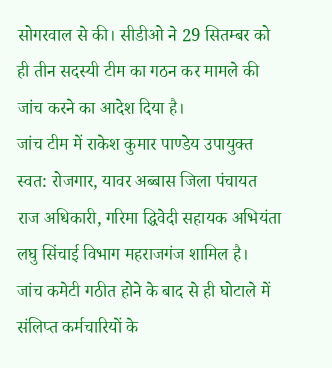सोगरवाल से की। सीडीओ ने 29 सितम्बर को ही तीन सदस्यी टीम का गठन कर मामले की जांच करने का आदेश दिया है।
जांच टीम में राकेश कुमार पाण्डेय उपायुक्त स्वत: रोजगार, यावर अब्बास जिला पंचायत राज अधिकारी, गरिमा द्धिवेदी सहायक अभियंता लघु सिंचाई विभाग महराजगंज शामिल है।
जांच कमेटी गठीत होने के बाद से ही घोटाले में संलिप्त कर्मचारियों के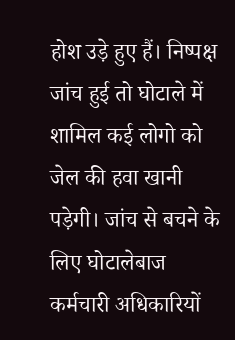होश उड़े हुए हैं। निष्पक्ष जांच हुई तो घोटाले में शामिल कई लोगो को जेल की हवा खानी पड़ेगी। जांच से बचने के लिए घोटालेबाज कर्मचारी अधिकारियों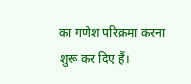का गणेश परिक्रमा करना शुरू कर दिए हैं।